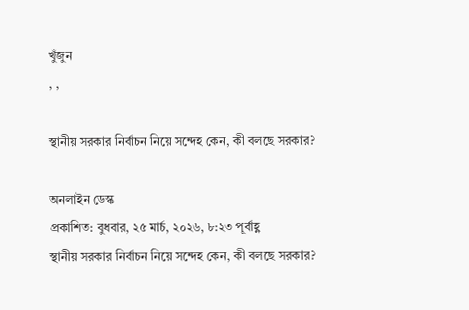খুঁজুন
, ,

স্থানীয় সরকার নির্বাচন নিয়ে সন্দেহ কেন, কী বলছে সরকার?

অনলাইন ডেস্ক
প্রকাশিত: বুধবার, ২৫ মার্চ, ২০২৬, ৮:২৩ পূর্বাহ্ণ
স্থানীয় সরকার নির্বাচন নিয়ে সন্দেহ কেন, কী বলছে সরকার?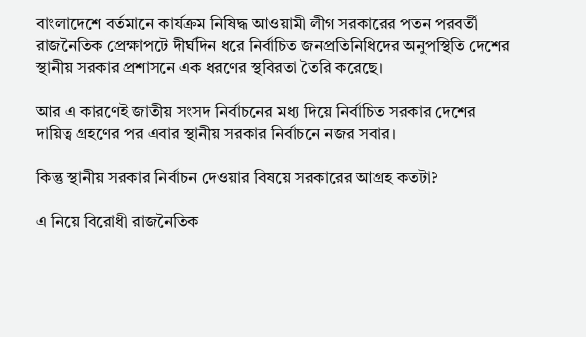বাংলাদেশে বর্তমানে কার্যক্রম নিষিদ্ধ আওয়ামী লীগ সরকারের পতন পরবর্তী রাজনৈতিক প্রেক্ষাপটে দীর্ঘদিন ধরে নির্বাচিত জনপ্রতিনিধিদের অনুপস্থিতি দেশের স্থানীয় সরকার প্রশাসনে এক ধরণের স্থবিরতা তৈরি করেছে।

আর এ কারণেই জাতীয় সংসদ নির্বাচনের মধ্য দিয়ে নির্বাচিত সরকার দেশের দায়িত্ব গ্রহণের পর এবার স্থানীয় সরকার নির্বাচনে নজর সবার।

কিন্তু স্থানীয় সরকার নির্বাচন দেওয়ার বিষয়ে সরকারের আগ্রহ কতটা?

এ নিয়ে বিরোধী রাজনৈতিক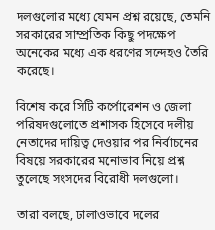দলগুলোর মধ্যে যেমন প্রশ্ন রয়েছে, তেমনি সরকারের সাম্প্রতিক কিছু পদক্ষেপ অনেকের মধ্যে এক ধরণের সন্দেহও তৈরি করেছে।

বিশেষ করে সিটি কর্পোরেশন ও জেলা পরিষদগুলোতে প্রশাসক হিসেবে দলীয় নেতাদের দায়িত্ব দেওয়ার পর নির্বাচনের বিষয়ে সরকারের মনোভাব নিয়ে প্রশ্ন তুলেছে সংসদের বিরোধী দলগুলো।

তারা বলছে, ঢালাওভাবে দলের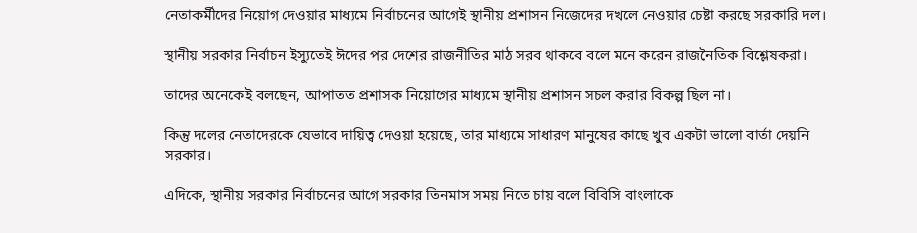নেতাকর্মীদের নিয়োগ দেওয়ার মাধ্যমে নির্বাচনের আগেই স্থানীয় প্রশাসন নিজেদের দখলে নেওয়ার চেষ্টা করছে সরকারি দল।

স্থানীয় সরকার নির্বাচন ইস্যুতেই ঈদের পর দেশের রাজনীতির মাঠ সরব থাকবে বলে মনে করেন রাজনৈতিক বিশ্লেষকরা।

তাদের অনেকেই বলছেন, আপাতত প্রশাসক নিয়োগের মাধ্যমে স্থানীয় প্রশাসন সচল করার বিকল্প ছিল না।

কিন্তু দলের নেতাদেরকে যেভাবে দায়িত্ব দেওয়া হয়েছে, তার মাধ্যমে সাধারণ মানুষের কাছে খুব একটা ভালো বার্তা দেয়নি সরকার।

এদিকে, স্থানীয় সরকার নির্বাচনের আগে সরকার তিনমাস সময় নিতে চায় বলে বিবিসি বাংলাকে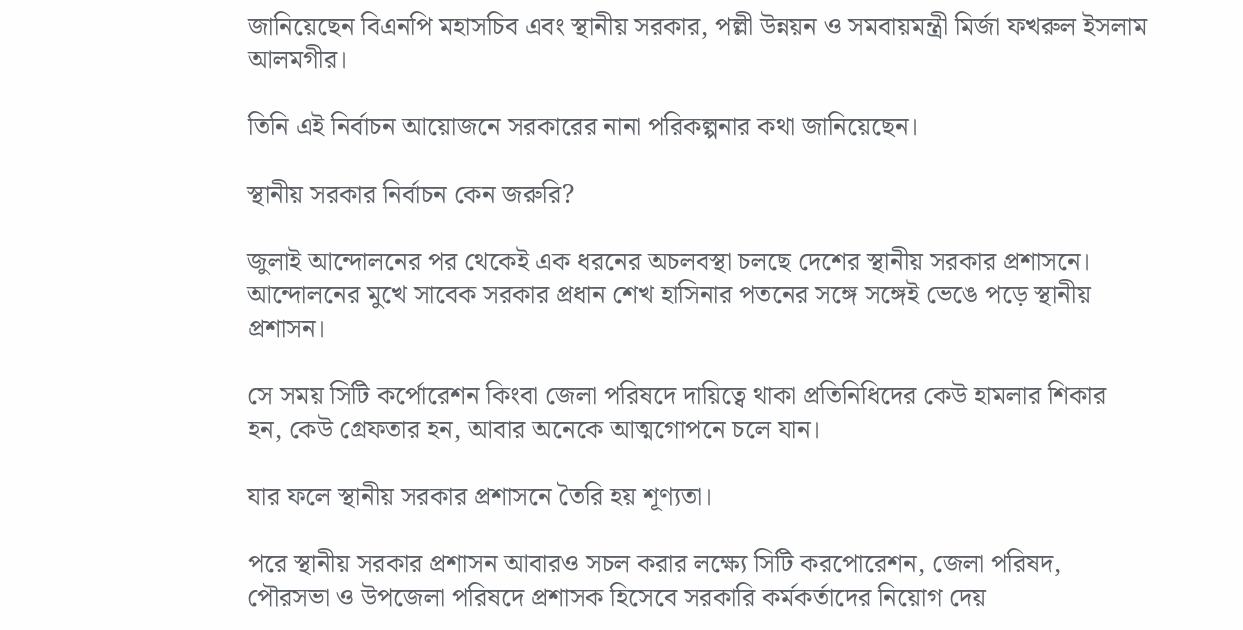জানিয়েছেন বিএনপি মহাসচিব এবং স্থানীয় সরকার, পল্লী উন্নয়ন ও সমবায়মন্ত্রী মির্জা ফখরুল ইসলাম আলমগীর।

তিনি এই নির্বাচন আয়োজনে সরকারের নানা পরিকল্পনার কথা জানিয়েছেন।

স্থানীয় সরকার নির্বাচন কেন জরুরি?

জুলাই আন্দোলনের পর থেকেই এক ধরনের অচলবস্থা চলছে দেশের স্থানীয় সরকার প্রশাসনে। আন্দোলনের মুখে সাবেক সরকার প্রধান শেখ হাসিনার পতনের সঙ্গে সঙ্গেই ভেঙে পড়ে স্থানীয় প্রশাসন।

সে সময় সিটি কর্পোরেশন কিংবা জেলা পরিষদে দায়িত্বে থাকা প্রতিনিধিদের কেউ হামলার শিকার হন, কেউ গ্রেফতার হন, আবার অনেকে আত্মগোপনে চলে যান।

যার ফলে স্থানীয় সরকার প্রশাসনে তৈরি হয় শূণ্যতা।

পরে স্থানীয় সরকার প্রশাসন আবারও সচল করার লক্ষ্যে সিটি করপোরেশন, জেলা পরিষদ, পৌরসভা ও উপজেলা পরিষদে প্রশাসক হিসেবে সরকারি কর্মকর্তাদের নিয়োগ দেয়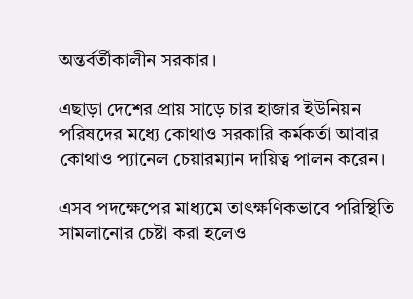অন্তর্বর্তীকালীন সরকার।

এছাড়া দেশের প্রায় সাড়ে চার হাজার ইউনিয়ন পরিষদের মধ্যে কোথাও সরকারি কর্মকর্তা আবার কোথাও প্যানেল চেয়ারম্যান দায়িত্ব পালন করেন।

এসব পদক্ষেপের মাধ্যমে তাৎক্ষণিকভাবে পরিস্থিতি সামলানোর চেষ্টা করা হলেও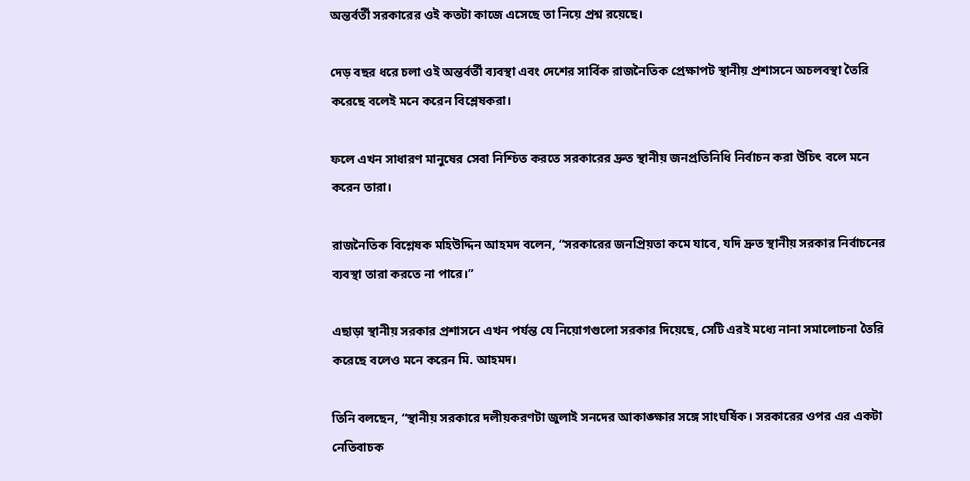অন্তর্বর্তী সরকারের ওই কতটা কাজে এসেছে তা নিয়ে প্রশ্ন রয়েছে।

দেড় বছর ধরে চলা ওই অন্তর্বর্তী ব্যবস্থা এবং দেশের সার্বিক রাজনৈতিক প্রেক্ষাপট স্থানীয় প্রশাসনে অচলবস্থা তৈরি করেছে বলেই মনে করেন বিশ্লেষকরা।

ফলে এখন সাধারণ মানুষের সেবা নিশ্চিত করতে সরকারের দ্রুত স্থানীয় জনপ্রতিনিধি নির্বাচন করা উচিৎ বলে মনে করেন তারা।

রাজনৈতিক বিশ্লেষক মহিউদ্দিন আহমদ বলেন, “সরকারের জনপ্রিয়তা কমে যাবে, যদি দ্রুত স্থানীয় সরকার নির্বাচনের ব্যবস্থা তারা করতে না পারে।”

এছাড়া স্থানীয় সরকার প্রশাসনে এখন পর্যন্ত যে নিয়োগগুলো সরকার দিয়েছে, সেটি এরই মধ্যে নানা সমালোচনা তৈরি করেছে বলেও মনে করেন মি. আহমদ।

তিনি বলছেন, “স্থানীয় সরকারে দলীয়করণটা জুলাই সনদের আকাঙ্ক্ষার সঙ্গে সাংঘর্ষিক। সরকারের ওপর এর একটা নেতিবাচক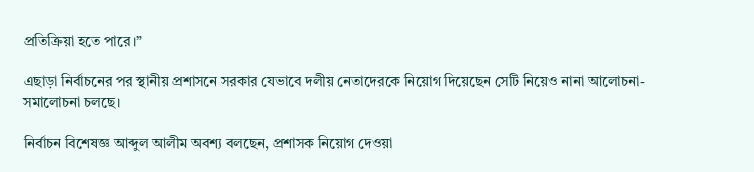প্রতিক্রিয়া হতে পারে।”

এছাড়া নির্বাচনের পর স্থানীয় প্রশাসনে সরকার যেভাবে দলীয় নেতাদেরকে নিয়োগ দিয়েছেন সেটি নিয়েও নানা আলোচনা-সমালোচনা চলছে।

নির্বাচন বিশেষজ্ঞ আব্দুল আলীম অবশ্য বলছেন, প্রশাসক নিয়োগ দেওয়া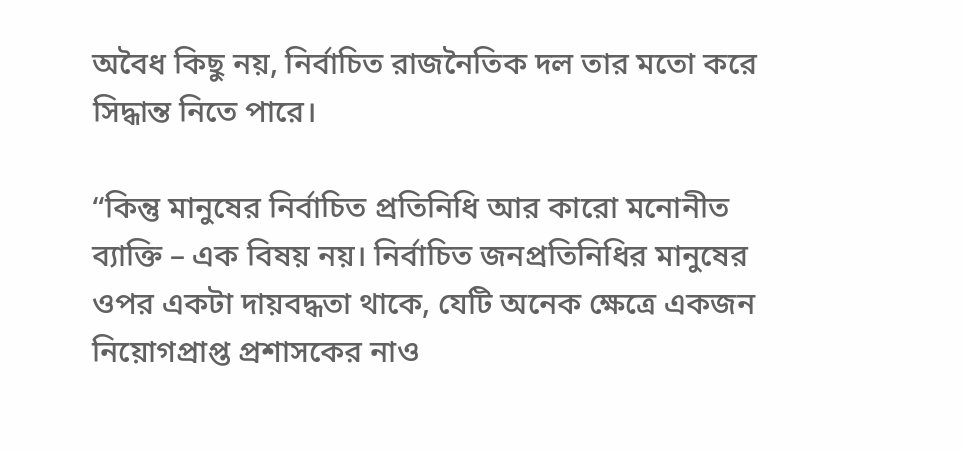অবৈধ কিছু নয়, নির্বাচিত রাজনৈতিক দল তার মতো করে সিদ্ধান্ত নিতে পারে।

“কিন্তু মানুষের নির্বাচিত প্রতিনিধি আর কারো মনোনীত ব্যাক্তি – এক বিষয় নয়। নির্বাচিত জনপ্রতিনিধির মানুষের ওপর একটা দায়বদ্ধতা থাকে, যেটি অনেক ক্ষেত্রে একজন নিয়োগপ্রাপ্ত প্রশাসকের নাও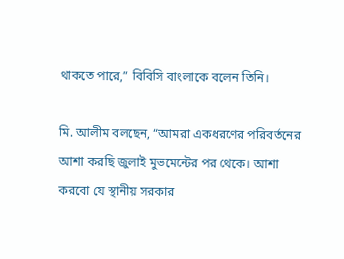থাকতে পারে,” বিবিসি বাংলাকে বলেন তিনি।

মি. আলীম বলছেন, “আমরা একধরণের পরিবর্তনের আশা করছি জুলাই মুভমেন্টের পর থেকে। আশা করবো যে স্থানীয় সরকার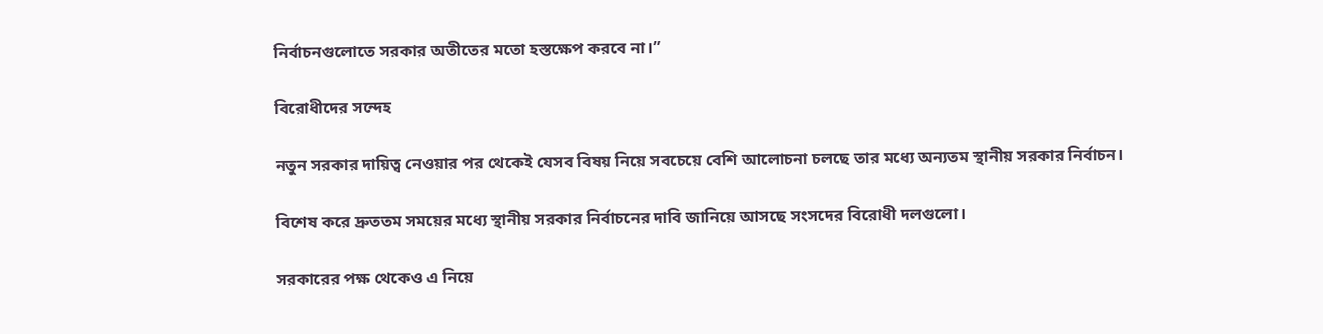নির্বাচনগুলোতে সরকার অতীতের মতো হস্তক্ষেপ করবে না।”

বিরোধীদের সন্দেহ

নতুন সরকার দায়িত্ব নেওয়ার পর থেকেই যেসব বিষয় নিয়ে সবচেয়ে বেশি আলোচনা চলছে তার মধ্যে অন্যতম স্থানীয় সরকার নির্বাচন।

বিশেষ করে দ্রুততম সময়ের মধ্যে স্থানীয় সরকার নির্বাচনের দাবি জানিয়ে আসছে সংসদের বিরোধী দলগুলো।

সরকারের পক্ষ থেকেও এ নিয়ে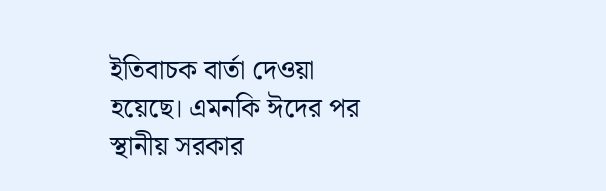ইতিবাচক বার্তা দেওয়া হয়েছে। এমনকি ঈদের পর স্থানীয় সরকার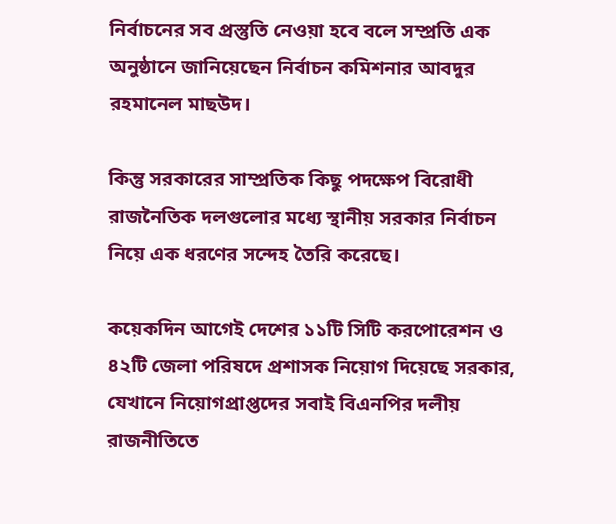নির্বাচনের সব প্রস্তুতি নেওয়া হবে বলে সম্প্রতি এক অনুষ্ঠানে জানিয়েছেন নির্বাচন কমিশনার আবদুর রহমানেল মাছউদ।

কিন্তু সরকারের সাম্প্রতিক কিছু পদক্ষেপ বিরোধী রাজনৈতিক দলগুলোর মধ্যে স্থানীয় সরকার নির্বাচন নিয়ে এক ধরণের সন্দেহ তৈরি করেছে।

কয়েকদিন আগেই দেশের ১১টি সিটি করপোরেশন ও ৪২টি জেলা পরিষদে প্রশাসক নিয়োগ দিয়েছে সরকার, যেখানে নিয়োগপ্রাপ্তদের সবাই বিএনপির দলীয় রাজনীতিতে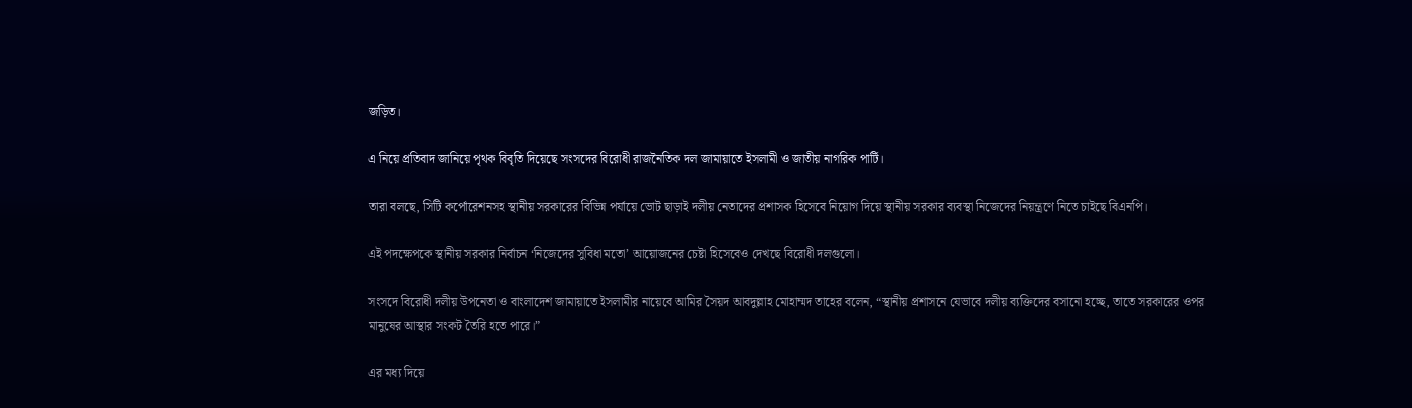জড়িত।

এ নিয়ে প্রতিবাদ জানিয়ে পৃথক বিবৃতি দিয়েছে সংসদের বিরোধী রাজনৈতিক দল জামায়াতে ইসলামী ও জাতীয় নাগরিক পার্টি।

তারা বলছে, সিটি কর্পোরেশনসহ স্থানীয় সরকারের বিভিন্ন পর্যায়ে ভোট ছাড়াই দলীয় নেতাদের প্রশাসক হিসেবে নিয়োগ দিয়ে স্থানীয় সরকার ব্যবস্থা নিজেদের নিয়ন্ত্রণে নিতে চাইছে বিএনপি।

এই পদক্ষেপকে স্থানীয় সরকার নির্বাচন ‘নিজেদের সুবিধা মতো’ আয়োজনের চেষ্টা হিসেবেও দেখছে বিরোধী দলগুলো।

সংসদে বিরোধী দলীয় উপনেতা ও বাংলাদেশ জামায়াতে ইসলামীর নায়েবে আমির সৈয়দ আবদুল্লাহ মোহাম্মদ তাহের বলেন, “স্থানীয় প্রশাসনে যেভাবে দলীয় ব্যক্তিদের বসানো হচ্ছে, তাতে সরকারের ওপর মানুষের আস্থার সংকট তৈরি হতে পারে।”

এর মধ্য দিয়ে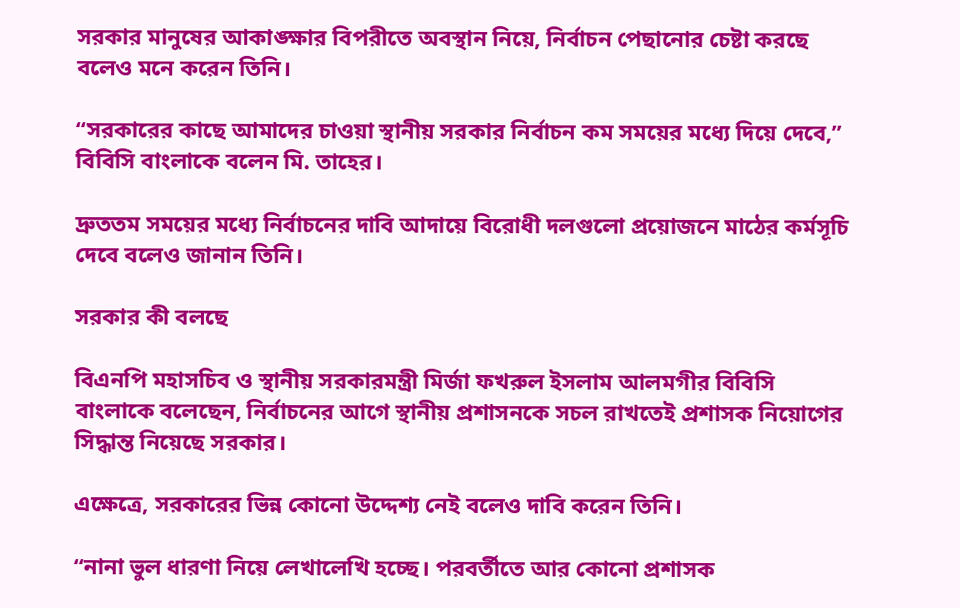সরকার মানুষের আকাঙ্ক্ষার বিপরীতে অবস্থান নিয়ে, নির্বাচন পেছানোর চেষ্টা করছে বলেও মনে করেন তিনি।

“সরকারের কাছে আমাদের চাওয়া স্থানীয় সরকার নির্বাচন কম সময়ের মধ্যে দিয়ে দেবে,” বিবিসি বাংলাকে বলেন মি. তাহের।

দ্রুততম সময়ের মধ্যে নির্বাচনের দাবি আদায়ে বিরোধী দলগুলো প্রয়োজনে মাঠের কর্মসূচি দেবে বলেও জানান তিনি।

সরকার কী বলছে

বিএনপি মহাসচিব ও স্থানীয় সরকারমন্ত্রী মির্জা ফখরুল ইসলাম আলমগীর বিবিসি বাংলাকে বলেছেন, নির্বাচনের আগে স্থানীয় প্রশাসনকে সচল রাখতেই প্রশাসক নিয়োগের সিদ্ধান্ত নিয়েছে সরকার।

এক্ষেত্রে, সরকারের ভিন্ন কোনো উদ্দেশ্য নেই বলেও দাবি করেন তিনি।

“নানা ভুল ধারণা নিয়ে লেখালেখি হচ্ছে। পরবর্তীতে আর কোনো প্রশাসক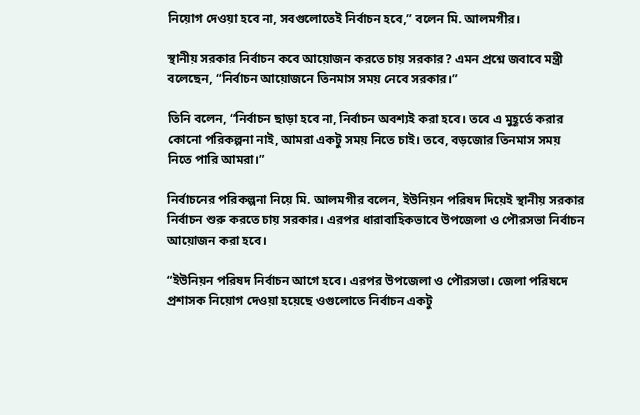নিয়োগ দেওয়া হবে না, সবগুলোতেই নির্বাচন হবে,” বলেন মি. আলমগীর।

স্থানীয় সরকার নির্বাচন কবে আয়োজন করতে চায় সরকার? এমন প্রশ্নে জবাবে মন্ত্রী বলেছেন, “নির্বাচন আয়োজনে তিনমাস সময় নেবে সরকার।”

তিনি বলেন, “নির্বাচন ছাড়া হবে না, নির্বাচন অবশ্যই করা হবে। তবে এ মুহূর্তে করার কোনো পরিকল্পনা নাই, আমরা একটু সময় নিতে চাই। তবে, বড়জোর তিনমাস সময় নিতে পারি আমরা।”

নির্বাচনের পরিকল্পনা নিয়ে মি. আলমগীর বলেন, ইউনিয়ন পরিষদ দিয়েই স্থানীয় সরকার নির্বাচন শুরু করতে চায় সরকার। এরপর ধারাবাহিকভাবে উপজেলা ও পৌরসভা নির্বাচন আয়োজন করা হবে।

“ইউনিয়ন পরিষদ নির্বাচন আগে হবে। এরপর উপজেলা ও পৌরসভা। জেলা পরিষদে প্রশাসক নিয়োগ দেওয়া হয়েছে ওগুলোতে নির্বাচন একটু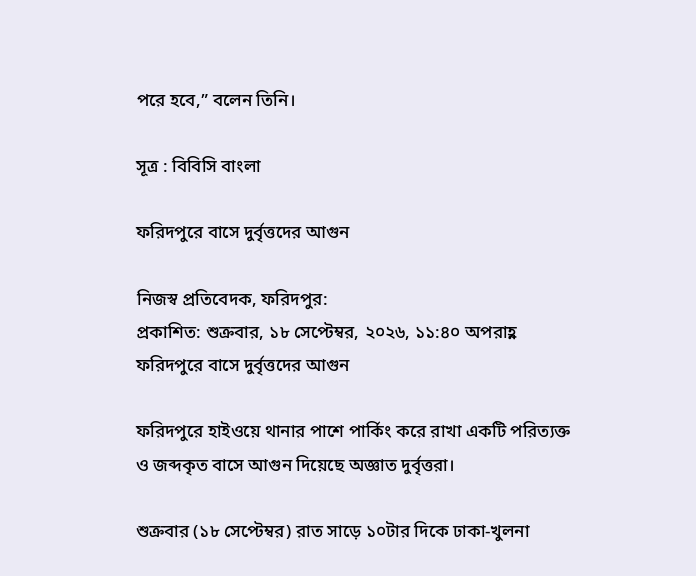পরে হবে,” বলেন তিনি।

সূত্র : বিবিসি বাংলা

ফরিদপুরে বাসে দুর্বৃত্তদের আগুন

নিজস্ব প্রতিবেদক, ফরিদপুর:
প্রকাশিত: শুক্রবার, ১৮ সেপ্টেম্বর, ২০২৬, ১১:৪০ অপরাহ্ণ
ফরিদপুরে বাসে দুর্বৃত্তদের আগুন

ফরিদপুরে হাইওয়ে থানার পাশে পার্কিং করে রাখা একটি পরিত্যক্ত ও জব্দকৃত বাসে আগুন দিয়েছে অজ্ঞাত দুর্বৃত্তরা।

শুক্রবার (১৮ সেপ্টেম্বর) রাত সাড়ে ১০টার দিকে ঢাকা-খুলনা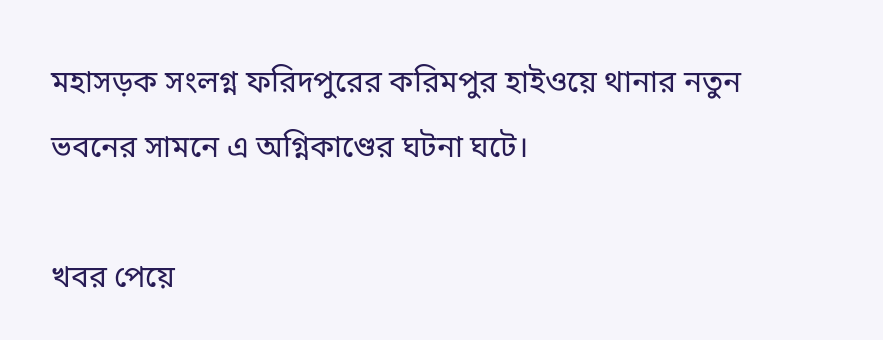মহাসড়ক সংলগ্ন ফরিদপুরের করিমপুর হাইওয়ে থানার নতুন ভবনের সামনে এ অগ্নিকাণ্ডের ঘটনা ঘটে।

খবর পেয়ে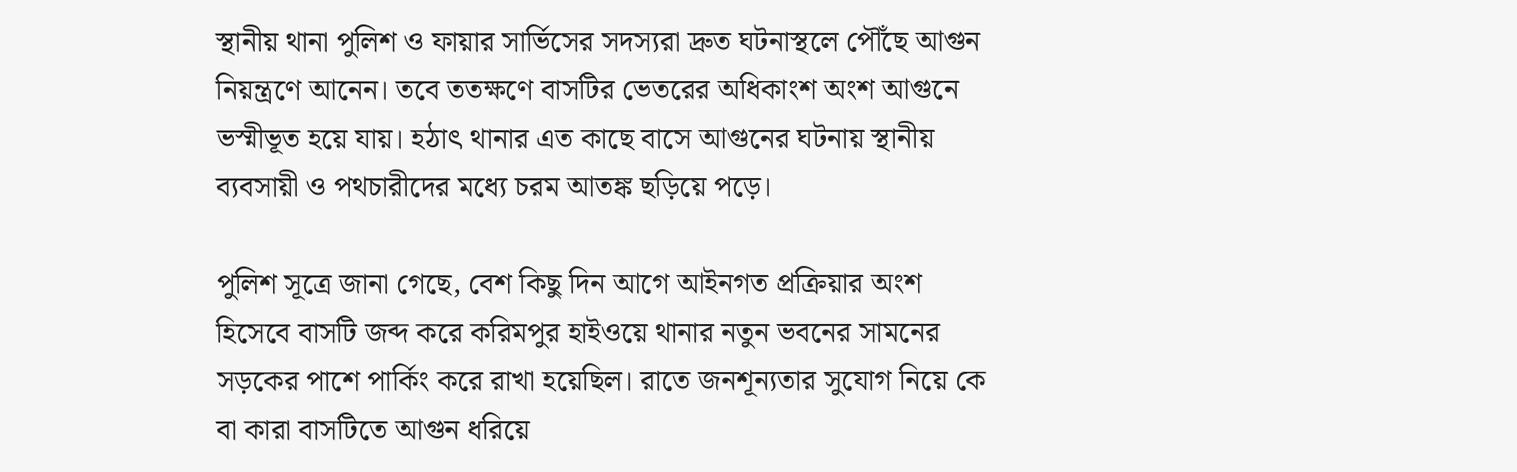স্থানীয় থানা পুলিশ ও ফায়ার সার্ভিসের সদস্যরা দ্রুত ঘটনাস্থলে পৌঁছে আগুন নিয়ন্ত্রণে আনেন। তবে ততক্ষণে বাসটির ভেতরের অধিকাংশ অংশ আগুনে ভস্মীভূত হয়ে যায়। হঠাৎ থানার এত কাছে বাসে আগুনের ঘটনায় স্থানীয় ব্যবসায়ী ও পথচারীদের মধ্যে চরম আতঙ্ক ছড়িয়ে পড়ে।

পুলিশ সূত্রে জানা গেছে, বেশ কিছু দিন আগে আইনগত প্রক্রিয়ার অংশ হিসেবে বাসটি জব্দ করে করিমপুর হাইওয়ে থানার নতুন ভবনের সামনের সড়কের পাশে পার্কিং করে রাখা হয়েছিল। রাতে জনশূন্যতার সুযোগ নিয়ে কে বা কারা বাসটিতে আগুন ধরিয়ে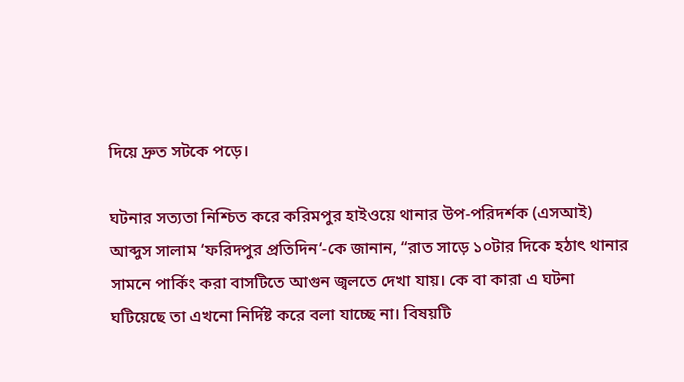দিয়ে দ্রুত সটকে পড়ে।

ঘটনার সত্যতা নিশ্চিত করে করিমপুর হাইওয়ে থানার উপ-পরিদর্শক (এসআই) আব্দুস সালাম ‘ফরিদপুর প্রতিদিন‘-কে জানান, “রাত সাড়ে ১০টার দিকে হঠাৎ থানার সামনে পার্কিং করা বাসটিতে আগুন জ্বলতে দেখা যায়। কে বা কারা এ ঘটনা ঘটিয়েছে তা এখনো নির্দিষ্ট করে বলা যাচ্ছে না। বিষয়টি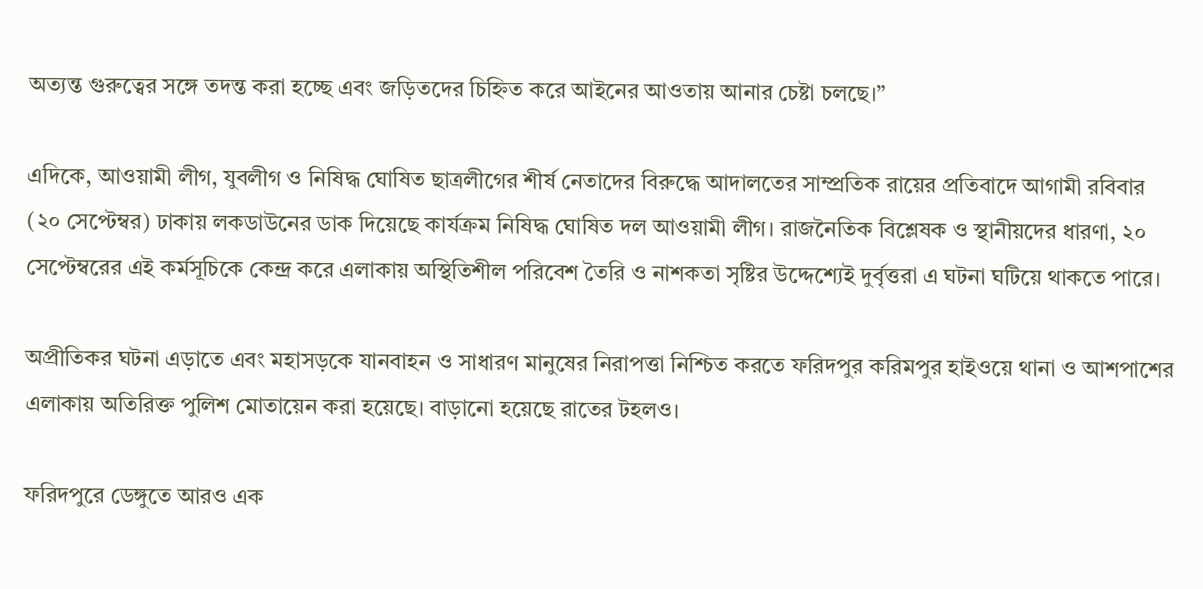অত্যন্ত গুরুত্বের সঙ্গে তদন্ত করা হচ্ছে এবং জড়িতদের চিহ্নিত করে আইনের আওতায় আনার চেষ্টা চলছে।”

এদিকে, আওয়ামী লীগ, যুবলীগ ও নিষিদ্ধ ঘোষিত ছাত্রলীগের শীর্ষ নেতাদের বিরুদ্ধে আদালতের সাম্প্রতিক রায়ের প্রতিবাদে আগামী রবিবার (২০ সেপ্টেম্বর) ঢাকায় লকডাউনের ডাক দিয়েছে কার্যক্রম নিষিদ্ধ ঘোষিত দল আওয়ামী লীগ। রাজনৈতিক বিশ্লেষক ও স্থানীয়দের ধারণা, ২০ সেপ্টেম্বরের এই কর্মসূচিকে কেন্দ্র করে এলাকায় অস্থিতিশীল পরিবেশ তৈরি ও নাশকতা সৃষ্টির উদ্দেশ্যেই দুর্বৃত্তরা এ ঘটনা ঘটিয়ে থাকতে পারে।

অপ্রীতিকর ঘটনা এড়াতে এবং মহাসড়কে যানবাহন ও সাধারণ মানুষের নিরাপত্তা নিশ্চিত করতে ফরিদপুর করিমপুর হাইওয়ে থানা ও আশপাশের এলাকায় অতিরিক্ত পুলিশ মোতায়েন করা হয়েছে। বাড়ানো হয়েছে রাতের টহলও।

ফরিদপুরে ডেঙ্গুতে আরও এক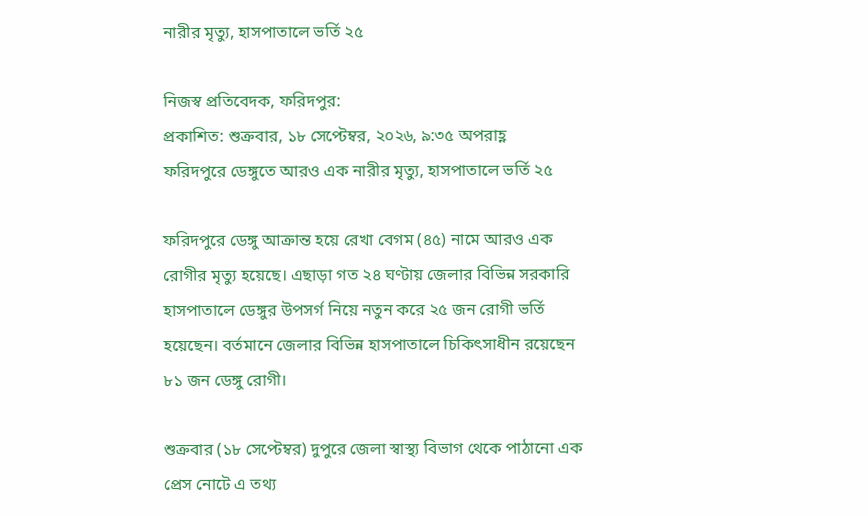নারীর মৃত্যু, হাসপাতালে ভর্তি ২৫

নিজস্ব প্রতিবেদক, ফরিদপুর:
প্রকাশিত: শুক্রবার, ১৮ সেপ্টেম্বর, ২০২৬, ৯:৩৫ অপরাহ্ণ
ফরিদপুরে ডেঙ্গুতে আরও এক নারীর মৃত্যু, হাসপাতালে ভর্তি ২৫

ফরিদপুরে ডেঙ্গু আক্রান্ত হয়ে রেখা বেগম (৪৫) নামে আরও এক রোগীর মৃত্যু হয়েছে। এছাড়া গত ২৪ ঘণ্টায় জেলার বিভিন্ন সরকারি হাসপাতালে ডেঙ্গুর উপসর্গ নিয়ে নতুন করে ২৫ জন রোগী ভর্তি হয়েছেন। বর্তমানে জেলার বিভিন্ন হাসপাতালে চিকিৎসাধীন রয়েছেন ৮১ জন ডেঙ্গু রোগী।

শুক্রবার (১৮ সেপ্টেম্বর) দুপুরে জেলা স্বাস্থ্য বিভাগ থেকে পাঠানো এক প্রেস নোটে এ তথ্য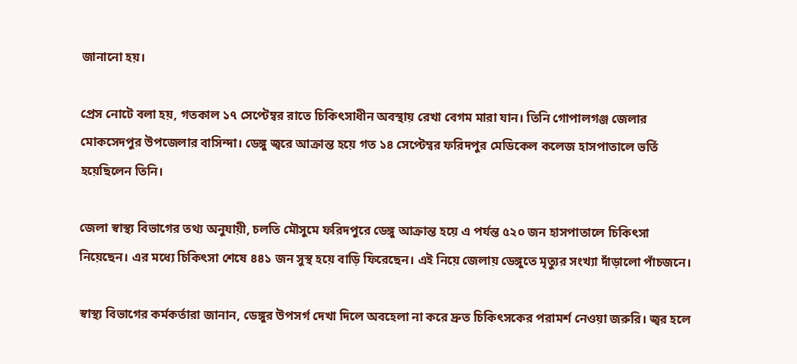জানানো হয়।

প্রেস নোটে বলা হয়, গতকাল ১৭ সেপ্টেম্বর রাতে চিকিৎসাধীন অবস্থায় রেখা বেগম মারা যান। তিনি গোপালগঞ্জ জেলার মোকসেদপুর উপজেলার বাসিন্দা। ডেঙ্গু জ্বরে আক্রান্ত হয়ে গত ১৪ সেপ্টেম্বর ফরিদপুর মেডিকেল কলেজ হাসপাতালে ভর্তি হয়েছিলেন তিনি।

জেলা স্বাস্থ্য বিভাগের তথ্য অনুযায়ী, চলতি মৌসুমে ফরিদপুরে ডেঙ্গু আক্রান্ত হয়ে এ পর্যন্ত ৫২০ জন হাসপাতালে চিকিৎসা নিয়েছেন। এর মধ্যে চিকিৎসা শেষে ৪৪১ জন সুস্থ হয়ে বাড়ি ফিরেছেন। এই নিয়ে জেলায় ডেঙ্গুতে মৃত্যুর সংখ্যা দাঁড়ালো পাঁচজনে।

স্বাস্থ্য বিভাগের কর্মকর্তারা জানান, ডেঙ্গুর উপসর্গ দেখা দিলে অবহেলা না করে দ্রুত চিকিৎসকের পরামর্শ নেওয়া জরুরি। জ্বর হলে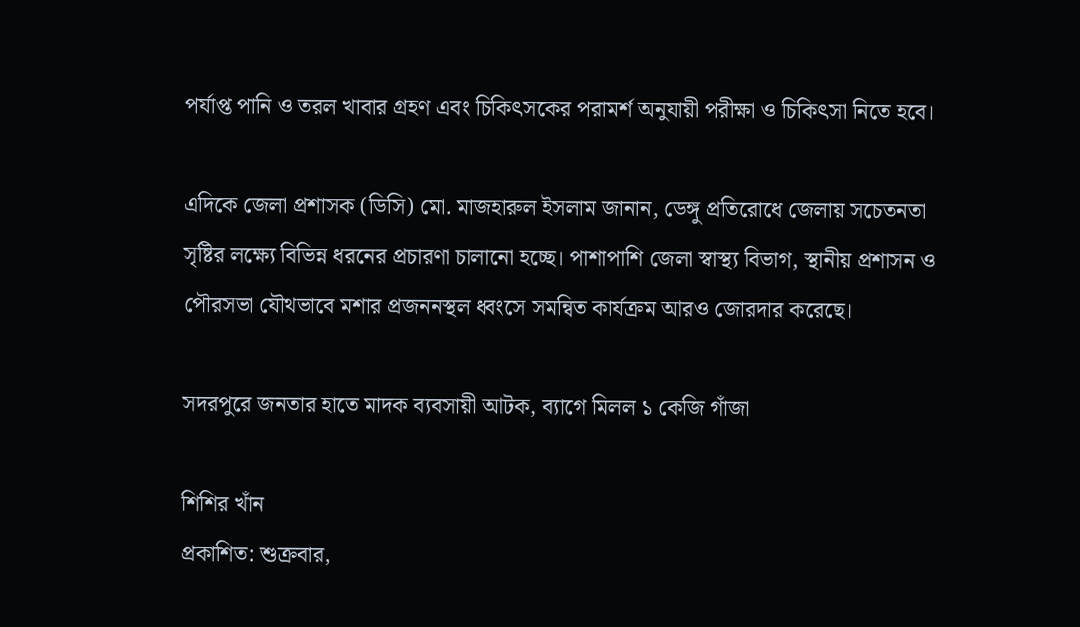পর্যাপ্ত পানি ও তরল খাবার গ্রহণ এবং চিকিৎসকের পরামর্শ অনুযায়ী পরীক্ষা ও চিকিৎসা নিতে হবে।

এদিকে জেলা প্রশাসক (ডিসি) মো. মাজহারুল ইসলাম জানান, ডেঙ্গু প্রতিরোধে জেলায় সচেতনতা সৃষ্টির লক্ষ্যে বিভিন্ন ধরনের প্রচারণা চালানো হচ্ছে। পাশাপাশি জেলা স্বাস্থ্য বিভাগ, স্থানীয় প্রশাসন ও পৌরসভা যৌথভাবে মশার প্রজননস্থল ধ্বংসে সমন্বিত কার্যক্রম আরও জোরদার করেছে।

সদরপুরে জনতার হাতে মাদক ব্যবসায়ী আটক, ব্যাগে মিলল ১ কেজি গাঁজা

শিশির খাঁন
প্রকাশিত: শুক্রবার,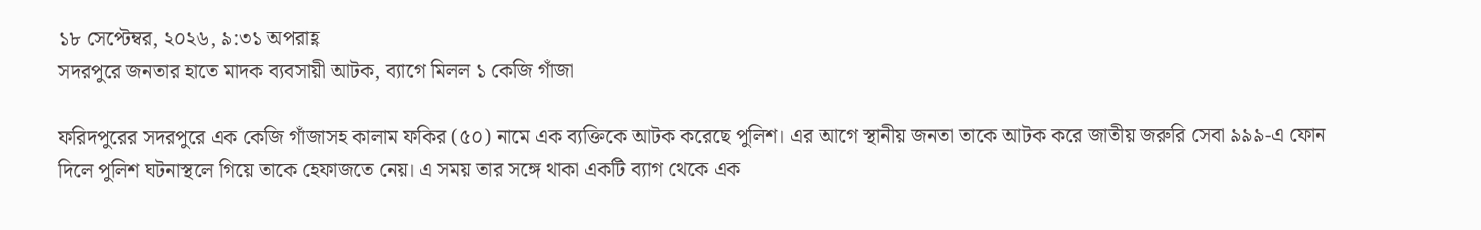১৮ সেপ্টেম্বর, ২০২৬, ৯:৩১ অপরাহ্ণ
সদরপুরে জনতার হাতে মাদক ব্যবসায়ী আটক, ব্যাগে মিলল ১ কেজি গাঁজা

ফরিদপুরের সদরপুরে এক কেজি গাঁজাসহ কালাম ফকির (৫০) নামে এক ব্যক্তিকে আটক করেছে পুলিশ। এর আগে স্থানীয় জনতা তাকে আটক করে জাতীয় জরুরি সেবা ৯৯৯-এ ফোন দিলে পুলিশ ঘটনাস্থলে গিয়ে তাকে হেফাজতে নেয়। এ সময় তার সঙ্গে থাকা একটি ব্যাগ থেকে এক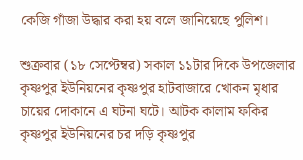কেজি গাঁজা উদ্ধার করা হয় বলে জানিয়েছে পুলিশ।

শুক্রবার (১৮ সেপ্টেম্বর) সকাল ১১টার দিকে উপজেলার কৃষ্ণপুর ইউনিয়নের কৃষ্ণপুর হাটবাজারে খোকন মৃধার চায়ের দোকানে এ ঘটনা ঘটে। আটক কালাম ফকির কৃষ্ণপুর ইউনিয়নের চর দড়ি কৃষ্ণপুর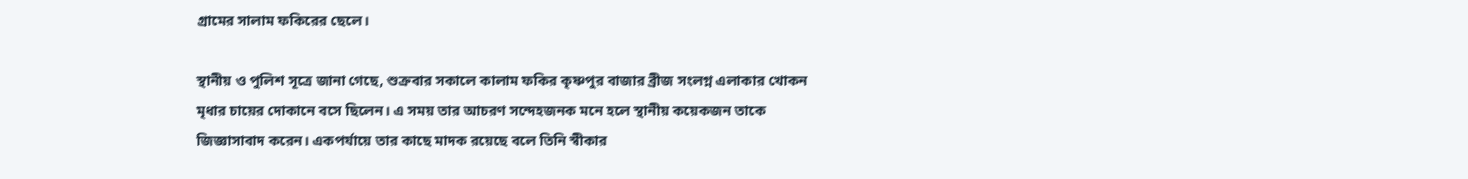গ্রামের সালাম ফকিরের ছেলে।

স্থানীয় ও পুলিশ সূত্রে জানা গেছে, শুক্রবার সকালে কালাম ফকির কৃষ্ণপুর বাজার ব্রীজ সংলগ্ন এলাকার খোকন মৃধার চায়ের দোকানে বসে ছিলেন। এ সময় তার আচরণ সন্দেহজনক মনে হলে স্থানীয় কয়েকজন তাকে জিজ্ঞাসাবাদ করেন। একপর্যায়ে তার কাছে মাদক রয়েছে বলে তিনি স্বীকার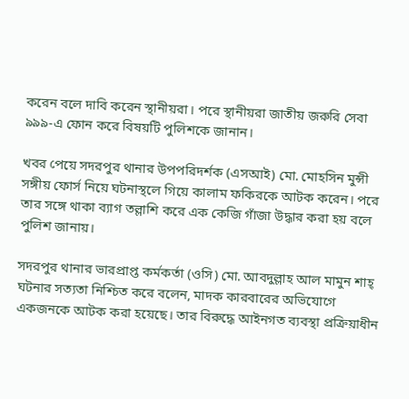করেন বলে দাবি করেন স্থানীয়রা। পরে স্থানীয়রা জাতীয় জরুরি সেবা ৯৯৯-এ ফোন করে বিষয়টি পুলিশকে জানান।

খবর পেয়ে সদরপুর থানার উপপরিদর্শক (এসআই) মো. মোহসিন মুন্সী সঙ্গীয় ফোর্স নিয়ে ঘটনাস্থলে গিয়ে কালাম ফকিরকে আটক করেন। পরে তার সঙ্গে থাকা ব্যাগ তল্লাশি করে এক কেজি গাঁজা উদ্ধার করা হয় বলে পুলিশ জানায়।

সদরপুর থানার ভারপ্রাপ্ত কর্মকর্তা (ওসি) মো. আবদুল্লাহ আল মামুন শাহ্ ঘটনার সত্যতা নিশ্চিত করে বলেন, মাদক কারবারের অভিযোগে একজনকে আটক করা হয়েছে। তার বিরুদ্ধে আইনগত ব্যবস্থা প্রক্রিয়াধীন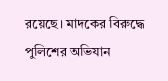রয়েছে। মাদকের বিরুদ্ধে পুলিশের অভিযান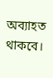অব্যাহত থাকবে।